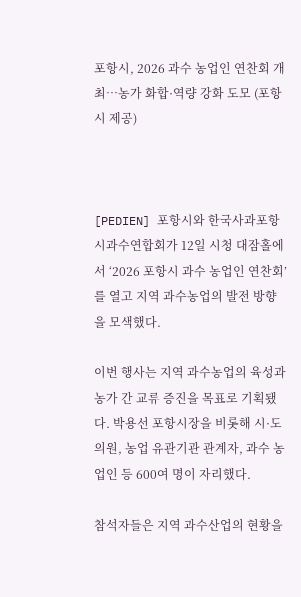포항시, 2026 과수 농업인 연찬회 개최…농가 화합·역량 강화 도모 (포항시 제공)



[PEDIEN] 포항시와 한국사과포항시과수연합회가 12일 시청 대잠홀에서 ‘2026 포항시 과수 농업인 연찬회’를 열고 지역 과수농업의 발전 방향을 모색했다.

이번 행사는 지역 과수농업의 육성과 농가 간 교류 증진을 목표로 기획됐다. 박용선 포항시장을 비롯해 시·도의원, 농업 유관기관 관계자, 과수 농업인 등 600여 명이 자리했다.

참석자들은 지역 과수산업의 현황을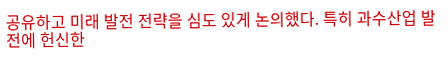공유하고 미래 발전 전략을 심도 있게 논의했다. 특히 과수산업 발전에 헌신한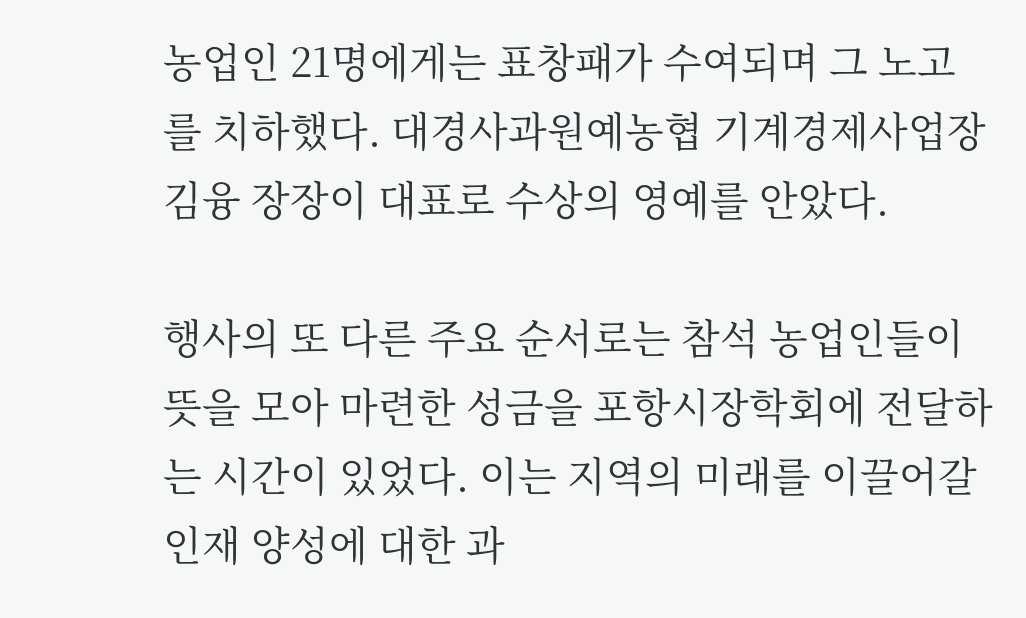농업인 21명에게는 표창패가 수여되며 그 노고를 치하했다. 대경사과원예농협 기계경제사업장 김융 장장이 대표로 수상의 영예를 안았다.

행사의 또 다른 주요 순서로는 참석 농업인들이 뜻을 모아 마련한 성금을 포항시장학회에 전달하는 시간이 있었다. 이는 지역의 미래를 이끌어갈 인재 양성에 대한 과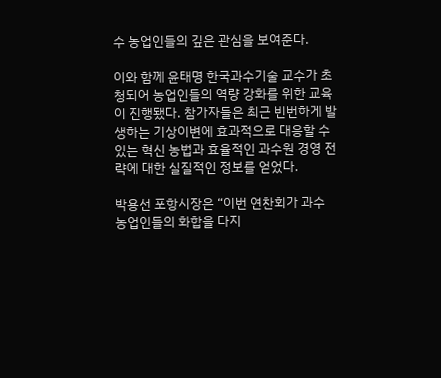수 농업인들의 깊은 관심을 보여준다.

이와 함께 윤태명 한국과수기술 교수가 초청되어 농업인들의 역량 강화를 위한 교육이 진행됐다. 참가자들은 최근 빈번하게 발생하는 기상이변에 효과적으로 대응할 수 있는 혁신 농법과 효율적인 과수원 경영 전략에 대한 실질적인 정보를 얻었다.

박용선 포항시장은 “이번 연찬회가 과수 농업인들의 화합을 다지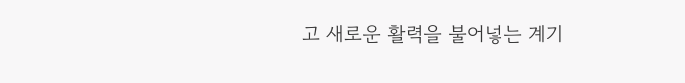고 새로운 활력을 불어넣는 계기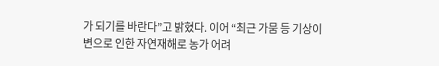가 되기를 바란다”고 밝혔다. 이어 “최근 가뭄 등 기상이변으로 인한 자연재해로 농가 어려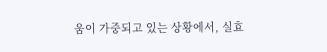움이 가중되고 있는 상황에서, 실효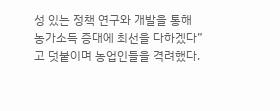성 있는 정책 연구와 개발을 통해 농가소득 증대에 최선을 다하겠다”고 덧붙이며 농업인들을 격려했다.